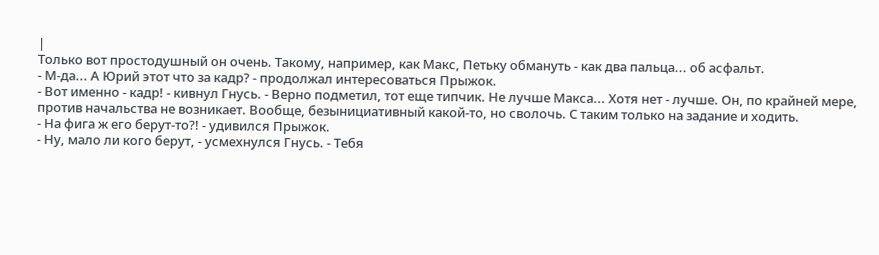|
Только вот простодушный он очень. Такому, например, как Макс, Петьку обмануть - как два пальца... об асфальт.
- М-да... А Юрий этот что за кадр? - продолжал интересоваться Прыжок.
- Вот именно - кадр! - кивнул Гнусь. - Верно подметил, тот еще типчик. Не лучше Макса... Хотя нет - лучше. Он, по крайней мере, против начальства не возникает. Вообще, безынициативный какой-то, но сволочь. С таким только на задание и ходить.
- На фига ж его берут-то?! - удивился Прыжок.
- Ну, мало ли кого берут, - усмехнулся Гнусь. - Тебя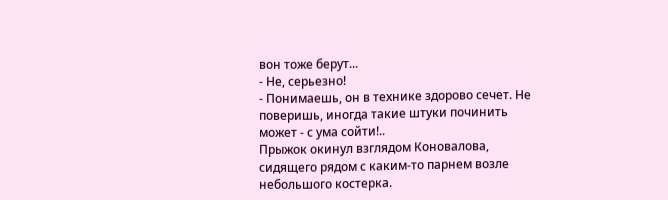вон тоже берут...
- Не, серьезно!
- Понимаешь, он в технике здорово сечет. Не поверишь, иногда такие штуки починить может - с ума сойти!..
Прыжок окинул взглядом Коновалова, сидящего рядом с каким-то парнем возле небольшого костерка.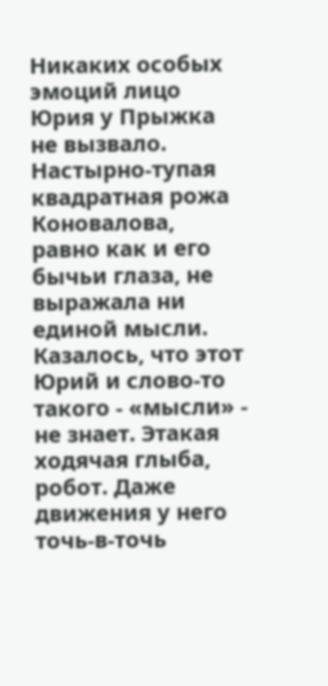Никаких особых эмоций лицо Юрия у Прыжка не вызвало. Настырно-тупая квадратная рожа Коновалова, равно как и его бычьи глаза, не выражала ни единой мысли. Казалось, что этот Юрий и слово-то такого - «мысли» - не знает. Этакая ходячая глыба, робот. Даже движения у него точь-в-точь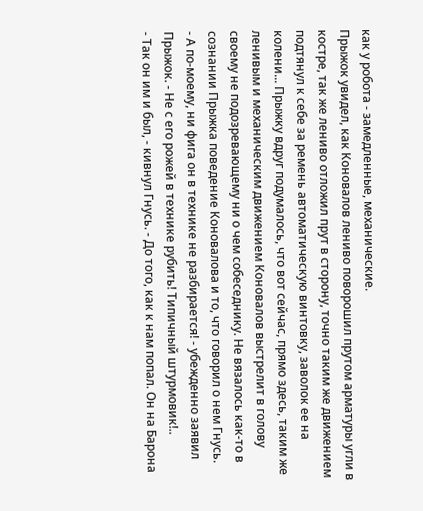как у робота - замедленные, механические.
Прыжок увидел, как Коновалов лениво поворошил прутом арматуры угли в костре, так же лениво отложил прут в сторону, точно таким же движением подтянул к себе за ремень автоматическую винтовку, заволок ее на колени... Прыжку вдруг подумалось, что вот сейчас, прямо здесь, таким же ленивым и механическим движением Коновалов выстрелит в голову своему не подозревающему ни о чем собеседнику. Не вязалось как-то в сознании Прыжка поведение Коновалова и то, что говорил о нем Гнусь.
- А по-моему, ни фига он в технике не разбирается! - убежденно заявил Прыжок. - Не с его рожей в технике рубить! Типичный штурмовик!..
- Так он им и был, - кивнул Гнусь. - До того, как к нам попал. Он на Барона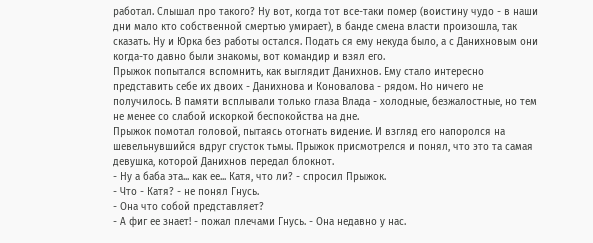работал. Слышал про такого? Ну вот, когда тот все-таки помер (воистину чудо - в наши дни мало кто собственной смертью умирает), в банде смена власти произошла, так сказать. Ну и Юрка без работы остался. Подать ся ему некуда было, а с Данихновым они когда-то давно были знакомы, вот командир и взял его.
Прыжок попытался вспомнить, как выглядит Данихнов. Ему стало интересно представить себе их двоих - Данихнова и Коновалова - рядом. Но ничего не получилось. В памяти всплывали только глаза Влада - холодные, безжалостные, но тем не менее со слабой искоркой беспокойства на дне.
Прыжок помотал головой, пытаясь отогнать видение. И взгляд его напоролся на шевельнувшийся вдруг сгусток тьмы. Прыжок присмотрелся и понял, что это та самая девушка, которой Данихнов передал блокнот.
- Ну а баба эта... как ее... Катя, что ли? - спросил Прыжок.
- Что - Катя? - не понял Гнусь.
- Она что собой представляет?
- А фиг ее знает! - пожал плечами Гнусь. - Она недавно у нас.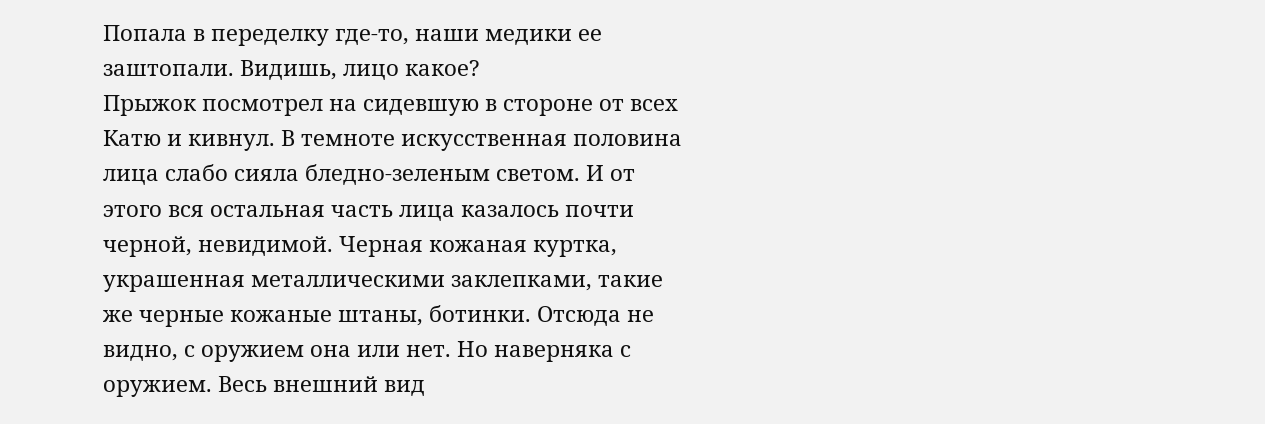Попала в переделку где-то, наши медики ее заштопали. Видишь, лицо какое?
Прыжок посмотрел на сидевшую в стороне от всех Катю и кивнул. В темноте искусственная половина лица слабо сияла бледно-зеленым светом. И от этого вся остальная часть лица казалось почти черной, невидимой. Черная кожаная куртка, украшенная металлическими заклепками, такие же черные кожаные штаны, ботинки. Отсюда не видно, с оружием она или нет. Но наверняка с оружием. Весь внешний вид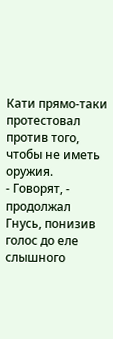Кати прямо-таки протестовал против того, чтобы не иметь оружия.
- Говорят, - продолжал Гнусь, понизив голос до еле слышного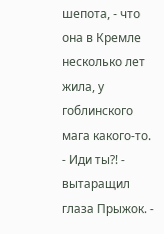шепота, - что она в Кремле несколько лет жила, у гоблинского мага какого-то.
- Иди ты?! - вытаращил глаза Прыжок. -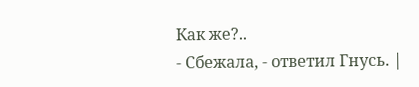Как же?..
- Сбежала, - ответил Гнусь. |